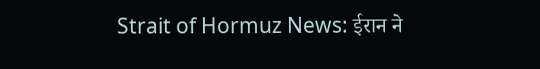Strait of Hormuz News: ईरान ने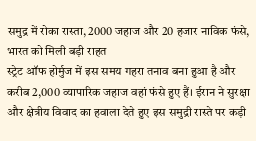समुद्र में रोका रास्ता, 2000 जहाज और 20 हजार नाविक फंसे, भारत को मिली बड़ी राहत
स्ट्रेट ऑफ होर्मुज में इस समय गहरा तनाव बना हुआ है और करीब 2,000 व्यापारिक जहाज वहां फंसे हुए हैं। ईरान ने सुरक्षा और क्षेत्रीय विवाद का हवाला देते हुए इस समुद्री रास्ते पर कड़ी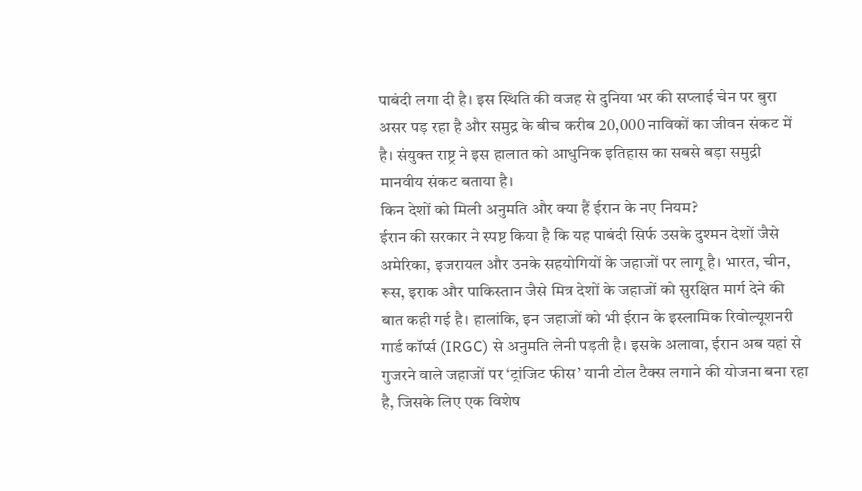पाबंदी लगा दी है। इस स्थिति की वजह से दुनिया भर की सप्लाई चेन पर बुरा असर पड़ रहा है और समुद्र के बीच करीब 20,000 नाविकों का जीवन संकट में है। संयुक्त राष्ट्र ने इस हालात को आधुनिक इतिहास का सबसे बड़ा समुद्री मानवीय संकट बताया है।
किन देशों को मिली अनुमति और क्या हैं ईरान के नए नियम?
ईरान की सरकार ने स्पष्ट किया है कि यह पाबंदी सिर्फ उसके दुश्मन देशों जैसे अमेरिका, इजरायल और उनके सहयोगियों के जहाजों पर लागू है। भारत, चीन, रूस, इराक और पाकिस्तान जैसे मित्र देशों के जहाजों को सुरक्षित मार्ग देने की बात कही गई है। हालांकि, इन जहाजों को भी ईरान के इस्लामिक रिवोल्यूशनरी गार्ड कॉर्प्स (IRGC) से अनुमति लेनी पड़ती है। इसके अलावा, ईरान अब यहां से गुजरने वाले जहाजों पर ‘ट्रांजिट फीस’ यानी टोल टैक्स लगाने की योजना बना रहा है, जिसके लिए एक विशेष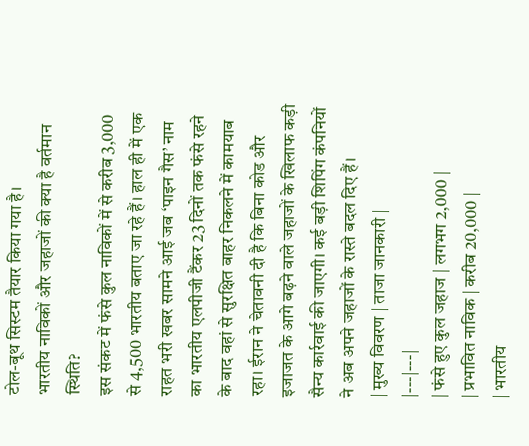टोल-बूथ सिस्टम तैयार किया गया है।
भारतीय नाविकों और जहाजों की क्या है वर्तमान स्थिति?
इस संकट में फंसे कुल नाविकों में से करीब 3,000 से 4,500 भारतीय बताए जा रहे हैं। हाल ही में एक राहत भरी खबर सामने आई जब ‘पाइन गैस’ नाम का भारतीय एलपीजी टैंकर 23 दिनों तक फंसे रहने के बाद वहां से सुरक्षित बाहर निकलने में कामयाब रहा। ईरान ने चेतावनी दी है कि बिना कोड और इजाजत के आगे बढ़ने वाले जहाजों के खिलाफ कड़ी सैन्य कार्रवाई की जाएगी। कई बड़ी शिपिंग कंपनियों ने अब अपने जहाजों के रास्ते बदल दिए हैं।
| मुख्य विवरण | ताजा जानकारी |
|---|---|
| फंसे हुए कुल जहाज | लगभग 2,000 |
| प्रभावित नाविक | करीब 20,000 |
| भारतीय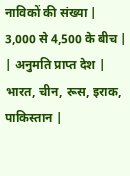नाविकों की संख्या | 3,000 से 4,500 के बीच |
| अनुमति प्राप्त देश | भारत, चीन, रूस, इराक, पाकिस्तान |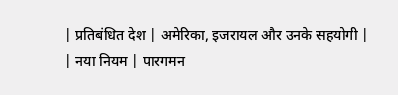| प्रतिबंधित देश | अमेरिका, इजरायल और उनके सहयोगी |
| नया नियम | पारगमन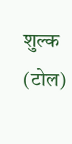शुल्क (टोल)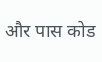और पास कोड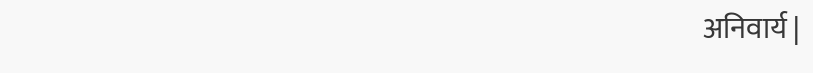अनिवार्य |